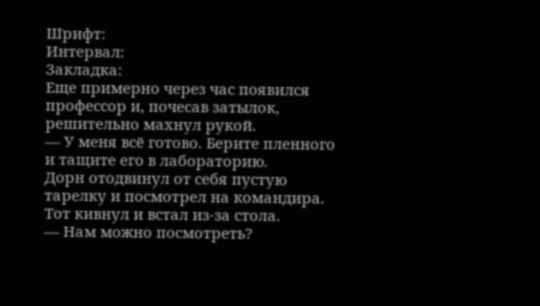Шрифт:
Интервал:
Закладка:
Еще примерно через час появился профессор и, почесав затылок, решительно махнул рукой.
— У меня всё готово. Берите пленного и тащите его в лабораторию.
Дорн отодвинул от себя пустую тарелку и посмотрел на командира. Тот кивнул и встал из-за стола.
— Нам можно посмотреть?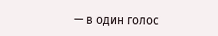— в один голос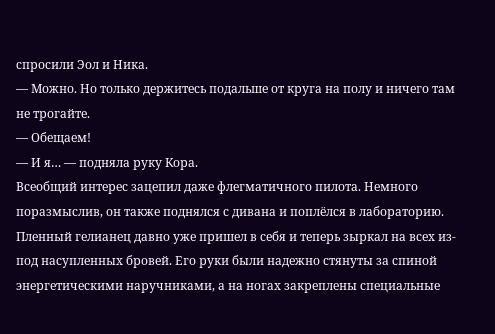спросили Эол и Ника.
— Можно. Но только держитесь подальше от круга на полу и ничего там не трогайте.
— Обещаем!
— И я… — подняла руку Кора.
Всеобщий интерес зацепил даже флегматичного пилота. Немного поразмыслив, он также поднялся с дивана и поплёлся в лабораторию.
Пленный гелианец давно уже пришел в себя и теперь зыркал на всех из-под насупленных бровей. Его руки были надежно стянуты за спиной энергетическими наручниками, а на ногах закреплены специальные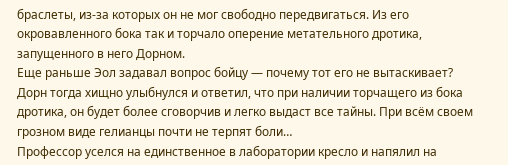браслеты, из-за которых он не мог свободно передвигаться. Из его окровавленного бока так и торчало оперение метательного дротика, запущенного в него Дорном.
Еще раньше Эол задавал вопрос бойцу — почему тот его не вытаскивает? Дорн тогда хищно улыбнулся и ответил, что при наличии торчащего из бока дротика, он будет более сговорчив и легко выдаст все тайны. При всём своем грозном виде гелианцы почти не терпят боли…
Профессор уселся на единственное в лаборатории кресло и напялил на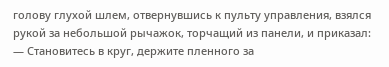голову глухой шлем, отвернувшись к пульту управления, взялся рукой за небольшой рычажок, торчащий из панели, и приказал:
— Становитесь в круг, держите пленного за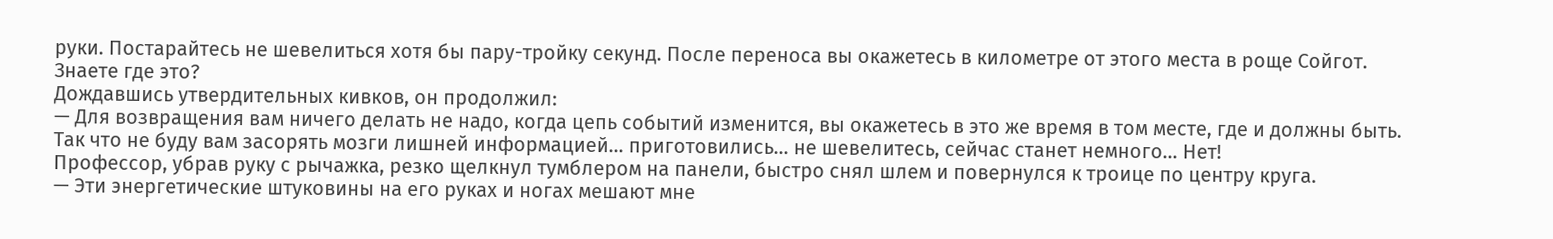руки. Постарайтесь не шевелиться хотя бы пару-тройку секунд. После переноса вы окажетесь в километре от этого места в роще Сойгот. Знаете где это?
Дождавшись утвердительных кивков, он продолжил:
— Для возвращения вам ничего делать не надо, когда цепь событий изменится, вы окажетесь в это же время в том месте, где и должны быть. Так что не буду вам засорять мозги лишней информацией… приготовились… не шевелитесь, сейчас станет немного… Нет!
Профессор, убрав руку с рычажка, резко щелкнул тумблером на панели, быстро снял шлем и повернулся к троице по центру круга.
— Эти энергетические штуковины на его руках и ногах мешают мне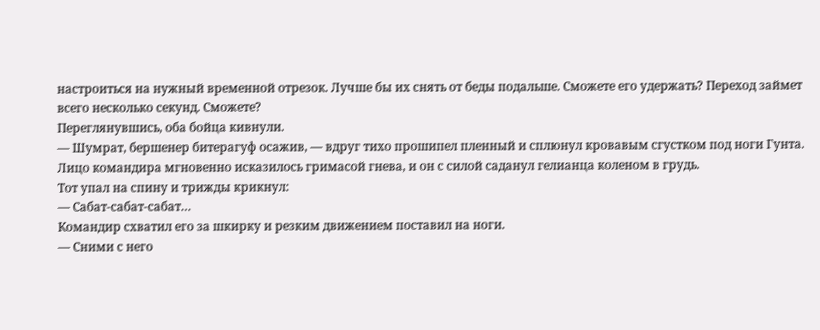настроиться на нужный временной отрезок. Лучше бы их снять от беды подальше. Сможете его удержать? Переход займет всего несколько секунд. Сможете?
Переглянувшись, оба бойца кивнули.
— Шумрат, бершенер битерагуф осажив, — вдруг тихо прошипел пленный и сплюнул кровавым сгустком под ноги Гунта.
Лицо командира мгновенно исказилось гримасой гнева, и он с силой саданул гелианца коленом в грудь.
Тот упал на спину и трижды крикнул:
— Сабат-сабат-сабат…
Командир схватил его за шкирку и резким движением поставил на ноги.
— Сними с него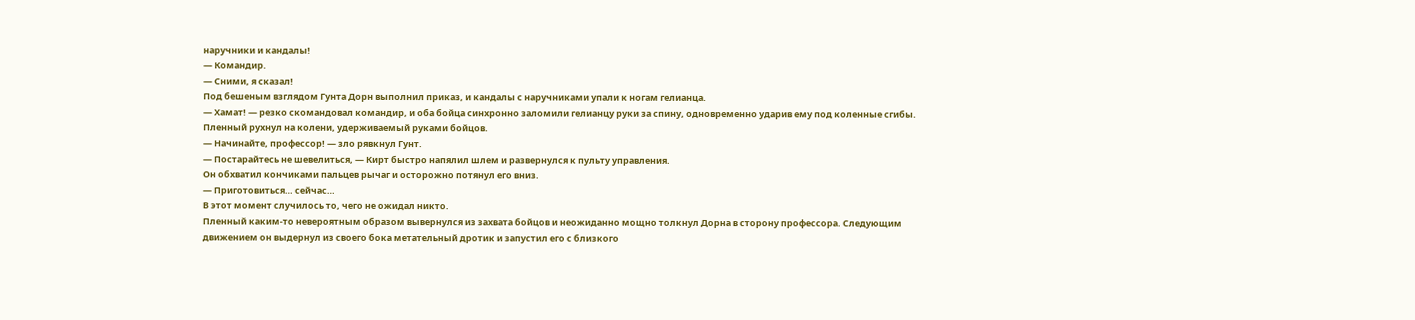наручники и кандалы!
— Командир.
— Сними, я сказал!
Под бешеным взглядом Гунта Дорн выполнил приказ, и кандалы с наручниками упали к ногам гелианца.
— Хамат! — резко скомандовал командир, и оба бойца синхронно заломили гелианцу руки за спину, одновременно ударив ему под коленные сгибы.
Пленный рухнул на колени, удерживаемый руками бойцов.
— Начинайте, профессор! — зло рявкнул Гунт.
— Постарайтесь не шевелиться, — Кирт быстро напялил шлем и развернулся к пульту управления.
Он обхватил кончиками пальцев рычаг и осторожно потянул его вниз.
— Приготовиться… сейчас…
В этот момент случилось то, чего не ожидал никто.
Пленный каким-то невероятным образом вывернулся из захвата бойцов и неожиданно мощно толкнул Дорна в сторону профессора. Следующим движением он выдернул из своего бока метательный дротик и запустил его с близкого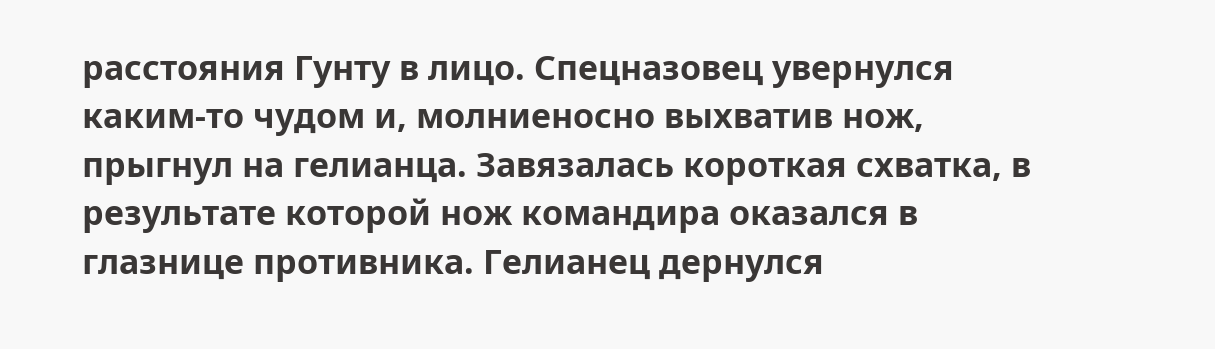расстояния Гунту в лицо. Спецназовец увернулся каким-то чудом и, молниеносно выхватив нож, прыгнул на гелианца. Завязалась короткая схватка, в результате которой нож командира оказался в глазнице противника. Гелианец дернулся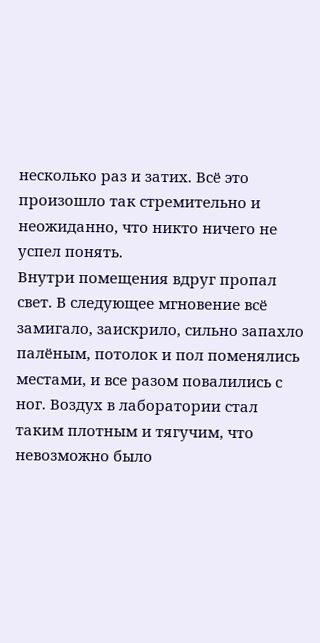несколько раз и затих. Всё это произошло так стремительно и неожиданно, что никто ничего не успел понять.
Внутри помещения вдруг пропал свет. В следующее мгновение всё замигало, заискрило, сильно запахло палёным, потолок и пол поменялись местами, и все разом повалились с ног. Воздух в лаборатории стал таким плотным и тягучим, что невозможно было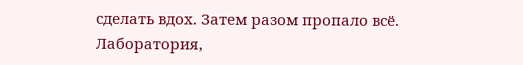сделать вдох. Затем разом пропало всё. Лаборатория,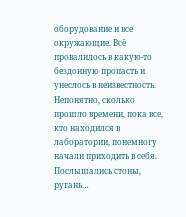оборудование и все окружающие. Всё провалилось в какую-то бездонную пропасть и унеслось в неизвестность.
Непонятно, сколько прошло времени, пока все, кто находился в лаборатории, понемногу начали приходить в себя. Послышались стоны, ругань…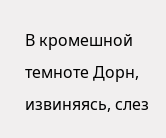В кромешной темноте Дорн, извиняясь, слез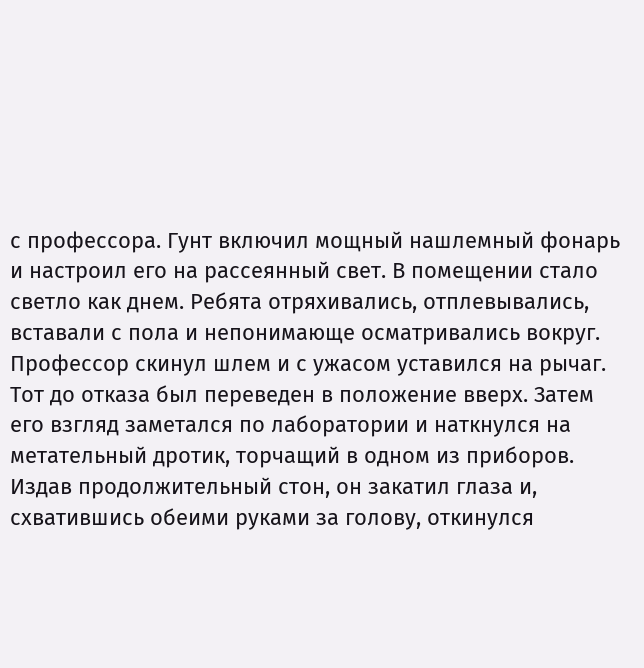с профессора. Гунт включил мощный нашлемный фонарь и настроил его на рассеянный свет. В помещении стало светло как днем. Ребята отряхивались, отплевывались, вставали с пола и непонимающе осматривались вокруг.
Профессор скинул шлем и с ужасом уставился на рычаг. Тот до отказа был переведен в положение вверх. Затем его взгляд заметался по лаборатории и наткнулся на метательный дротик, торчащий в одном из приборов. Издав продолжительный стон, он закатил глаза и, схватившись обеими руками за голову, откинулся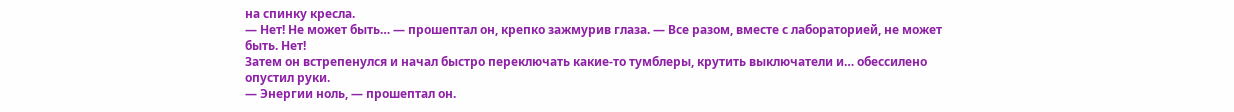на спинку кресла.
— Нет! Не может быть… — прошептал он, крепко зажмурив глаза. — Все разом, вместе с лабораторией, не может быть. Нет!
Затем он встрепенулся и начал быстро переключать какие-то тумблеры, крутить выключатели и… обессилено опустил руки.
— Энергии ноль, — прошептал он.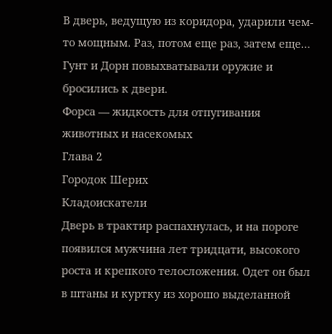В дверь, ведущую из коридора, ударили чем-то мощным. Раз, потом еще раз, затем еще…
Гунт и Дорн повыхватывали оружие и бросились к двери.
Форса — жидкость для отпугивания животных и насекомых
Глава 2
Городок Шерих
Кладоискатели
Дверь в трактир распахнулась, и на пороге появился мужчина лет тридцати, высокого роста и крепкого телосложения. Одет он был в штаны и куртку из хорошо выделанной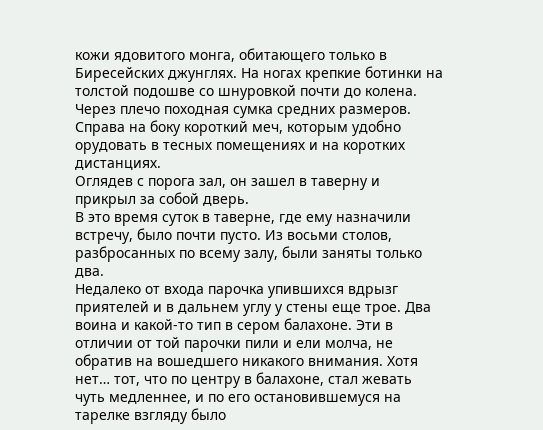кожи ядовитого монга, обитающего только в Биресейских джунглях. На ногах крепкие ботинки на толстой подошве со шнуровкой почти до колена. Через плечо походная сумка средних размеров. Справа на боку короткий меч, которым удобно орудовать в тесных помещениях и на коротких дистанциях.
Оглядев с порога зал, он зашел в таверну и прикрыл за собой дверь.
В это время суток в таверне, где ему назначили встречу, было почти пусто. Из восьми столов, разбросанных по всему залу, были заняты только два.
Недалеко от входа парочка упившихся вдрызг приятелей и в дальнем углу у стены еще трое. Два воина и какой-то тип в сером балахоне. Эти в отличии от той парочки пили и ели молча, не обратив на вошедшего никакого внимания. Хотя нет… тот, что по центру в балахоне, стал жевать чуть медленнее, и по его остановившемуся на тарелке взгляду было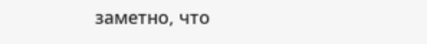заметно, что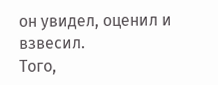он увидел, оценил и взвесил.
Того,